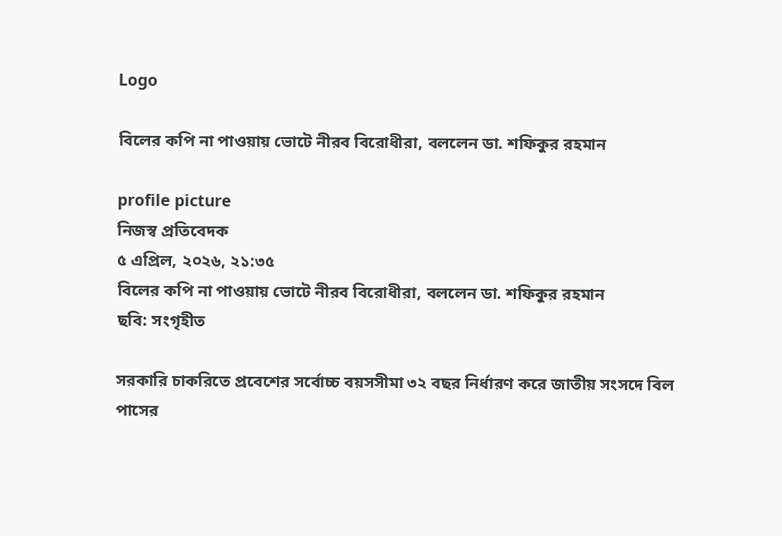Logo

বিলের কপি না পাওয়ায় ভোটে নীরব বিরোধীরা, বললেন ডা. শফিকুর রহমান

profile picture
নিজস্ব প্রতিবেদক
৫ এপ্রিল, ২০২৬, ২১:৩৫
বিলের কপি না পাওয়ায় ভোটে নীরব বিরোধীরা, বললেন ডা. শফিকুর রহমান
ছবি: সংগৃহীত

সরকারি চাকরিতে প্রবেশের সর্বোচ্চ বয়সসীমা ৩২ বছর নির্ধারণ করে জাতীয় সংসদে বিল পাসের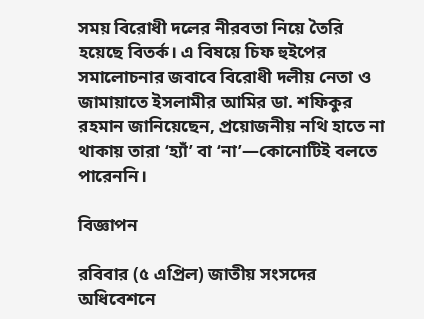সময় বিরোধী দলের নীরবতা নিয়ে তৈরি হয়েছে বিতর্ক। এ বিষয়ে চিফ হুইপের সমালোচনার জবাবে বিরোধী দলীয় নেতা ও জামায়াতে ইসলামীর আমির ডা. শফিকুর রহমান জানিয়েছেন, প্রয়োজনীয় নথি হাতে না থাকায় তারা ‘হ্যাঁ’ বা ‘না’—কোনোটিই বলতে পারেননি।

বিজ্ঞাপন

রবিবার (৫ এপ্রিল) জাতীয় সংসদের অধিবেশনে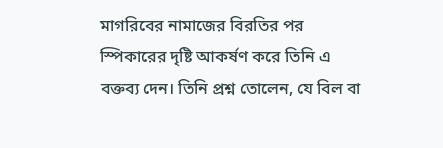মাগরিবের নামাজের বিরতির পর স্পিকারের দৃষ্টি আকর্ষণ করে তিনি এ বক্তব্য দেন। তিনি প্রশ্ন তোলেন, যে বিল বা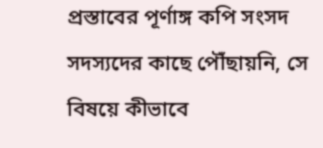প্রস্তাবের পূর্ণাঙ্গ কপি সংসদ সদস্যদের কাছে পৌঁছায়নি, সে বিষয়ে কীভাবে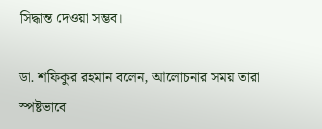সিদ্ধান্ত দেওয়া সম্ভব।

ডা. শফিকুর রহমান বলেন, আলোচনার সময় তারা স্পষ্টভাবে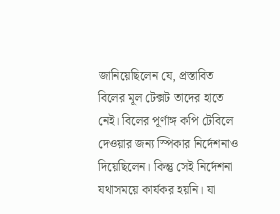জানিয়েছিলেন যে, প্রস্তাবিত বিলের মূল টেক্সট তাদের হাতে নেই। বিলের পূর্ণাঙ্গ কপি টেবিলে দেওয়ার জন্য স্পিকার নির্দেশনাও দিয়েছিলেন। কিন্তু সেই নির্দেশনা যথাসময়ে কার্যকর হয়নি। যা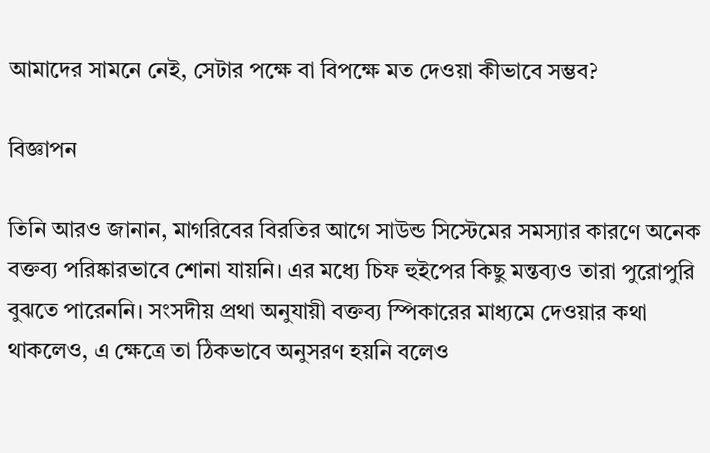আমাদের সামনে নেই, সেটার পক্ষে বা বিপক্ষে মত দেওয়া কীভাবে সম্ভব?

বিজ্ঞাপন

তিনি আরও জানান, মাগরিবের বিরতির আগে সাউন্ড সিস্টেমের সমস্যার কারণে অনেক বক্তব্য পরিষ্কারভাবে শোনা যায়নি। এর মধ্যে চিফ হুইপের কিছু মন্তব্যও তারা পুরোপুরি বুঝতে পারেননি। সংসদীয় প্রথা অনুযায়ী বক্তব্য স্পিকারের মাধ্যমে দেওয়ার কথা থাকলেও, এ ক্ষেত্রে তা ঠিকভাবে অনুসরণ হয়নি বলেও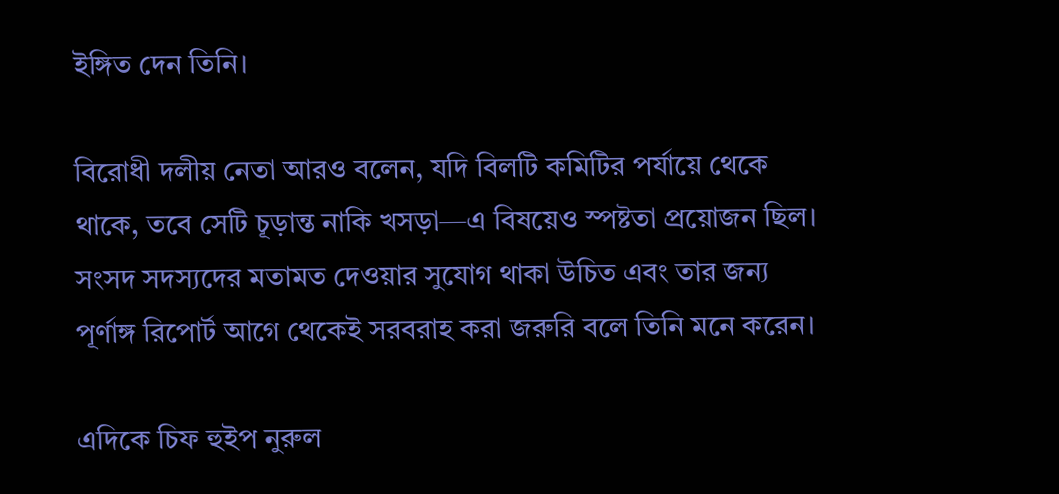ইঙ্গিত দেন তিনি।

বিরোধী দলীয় নেতা আরও বলেন, যদি বিলটি কমিটির পর্যায়ে থেকে থাকে, তবে সেটি চূড়ান্ত নাকি খসড়া—এ বিষয়েও স্পষ্টতা প্রয়োজন ছিল। সংসদ সদস্যদের মতামত দেওয়ার সুযোগ থাকা উচিত এবং তার জন্য পূর্ণাঙ্গ রিপোর্ট আগে থেকেই সরবরাহ করা জরুরি বলে তিনি মনে করেন।

এদিকে চিফ হুইপ নুরুল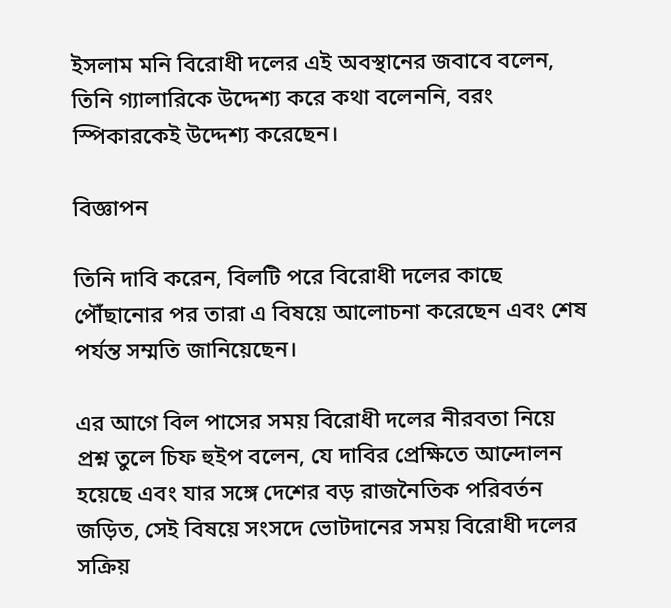ইসলাম মনি বিরোধী দলের এই অবস্থানের জবাবে বলেন, তিনি গ্যালারিকে উদ্দেশ্য করে কথা বলেননি, বরং স্পিকারকেই উদ্দেশ্য করেছেন।

বিজ্ঞাপন

তিনি দাবি করেন, বিলটি পরে বিরোধী দলের কাছে পৌঁছানোর পর তারা এ বিষয়ে আলোচনা করেছেন এবং শেষ পর্যন্ত সম্মতি জানিয়েছেন।

এর আগে বিল পাসের সময় বিরোধী দলের নীরবতা নিয়ে প্রশ্ন তুলে চিফ হুইপ বলেন, যে দাবির প্রেক্ষিতে আন্দোলন হয়েছে এবং যার সঙ্গে দেশের বড় রাজনৈতিক পরিবর্তন জড়িত, সেই বিষয়ে সংসদে ভোটদানের সময় বিরোধী দলের সক্রিয়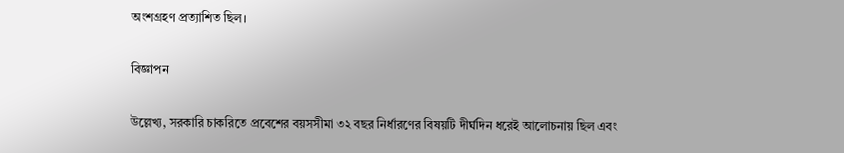অংশগ্রহণ প্রত্যাশিত ছিল।

বিজ্ঞাপন

উল্লেখ্য, সরকারি চাকরিতে প্রবেশের বয়সসীমা ৩২ বছর নির্ধারণের বিষয়টি দীর্ঘদিন ধরেই আলোচনায় ছিল এবং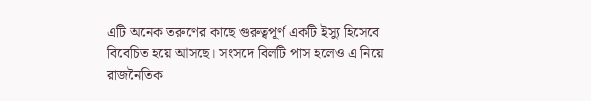এটি অনেক তরুণের কাছে গুরুত্বপূর্ণ একটি ইস্যু হিসেবে বিবেচিত হয়ে আসছে। সংসদে বিলটি পাস হলেও এ নিয়ে রাজনৈতিক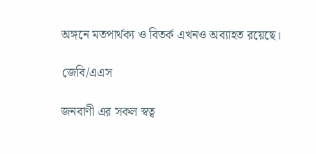অঙ্গনে মতপার্থক্য ও বিতর্ক এখনও অব্যাহত রয়েছে।

জেবি/এএস

জনবাণী এর সকল স্বত্ব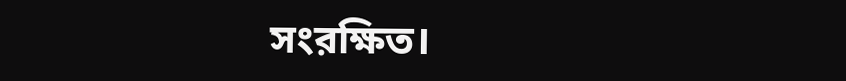সংরক্ষিত।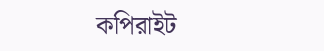কপিরাইট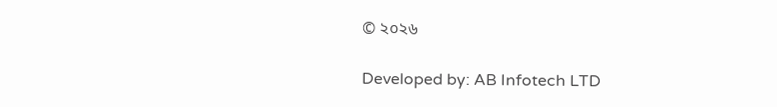© ২০২৬

Developed by: AB Infotech LTD